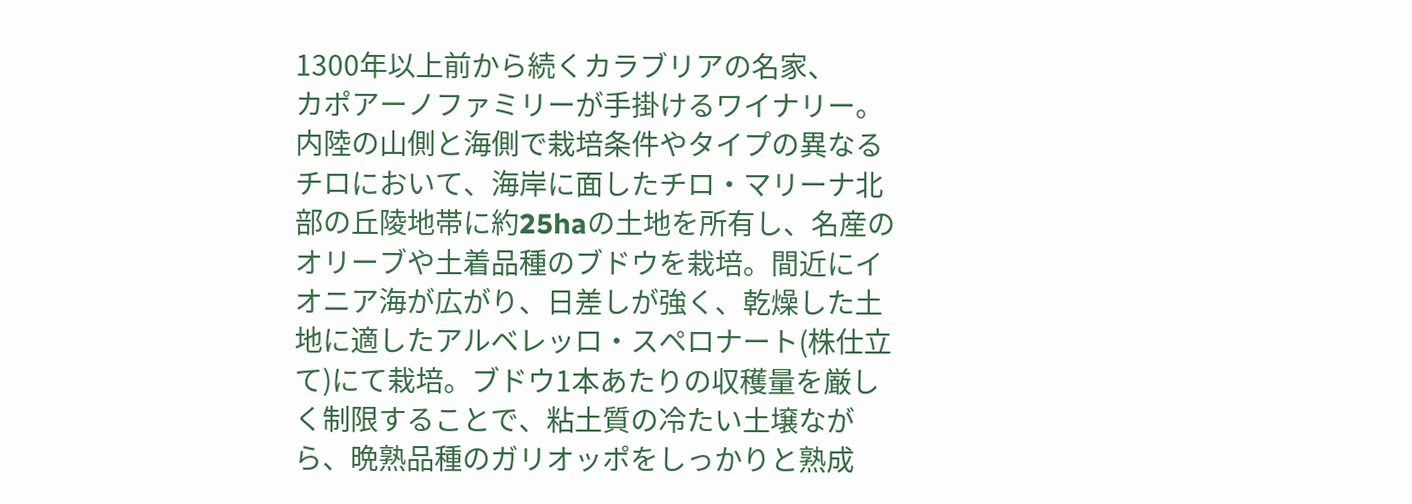1300年以上前から続くカラブリアの名家、
カポアーノファミリーが手掛けるワイナリー。
内陸の山側と海側で栽培条件やタイプの異なるチロにおいて、海岸に面したチロ・マリーナ北部の丘陵地帯に約25haの土地を所有し、名産のオリーブや土着品種のブドウを栽培。間近にイオニア海が広がり、日差しが強く、乾燥した土地に適したアルベレッロ・スペロナート(株仕立て)にて栽培。ブドウ1本あたりの収穫量を厳しく制限することで、粘土質の冷たい土壌ながら、晩熟品種のガリオッポをしっかりと熟成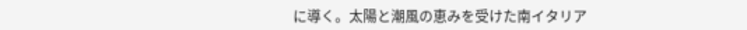に導く。太陽と潮風の恵みを受けた南イタリア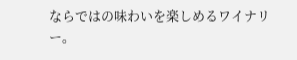ならではの味わいを楽しめるワイナリー。